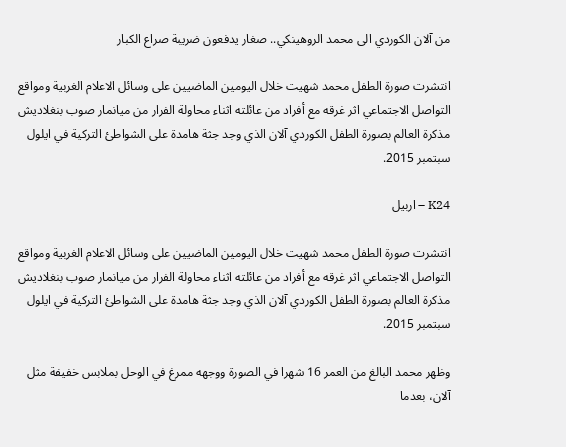من آلان الكوردي الى محمد الروهينكي.. صغار يدفعون ضريبة صراع الكبار

انتشرت صورة الطفل محمد شهيت خلال اليومين الماضيين على وسائل الاعلام الغربية ومواقع التواصل الاجتماعي اثر غرقه مع أفراد من عائلته اثناء محاولة الفرار من ميانمار صوب بنغلاديش مذكرة العالم بصورة الطفل الكوردي آلان الذي وجد جثة هامدة على الشواطئ التركية في ايلول سبتمبر 2015.

K24 – اربيل

انتشرت صورة الطفل محمد شهيت خلال اليومين الماضيين على وسائل الاعلام الغربية ومواقع التواصل الاجتماعي اثر غرقه مع أفراد من عائلته اثناء محاولة الفرار من ميانمار صوب بنغلاديش مذكرة العالم بصورة الطفل الكوردي آلان الذي وجد جثة هامدة على الشواطئ التركية في ايلول سبتمبر 2015.

وظهر محمد البالغ من العمر 16 شهرا في الصورة ووجهه ممرغ في الوحل بملابس خفيفة مثل آلان، بعدما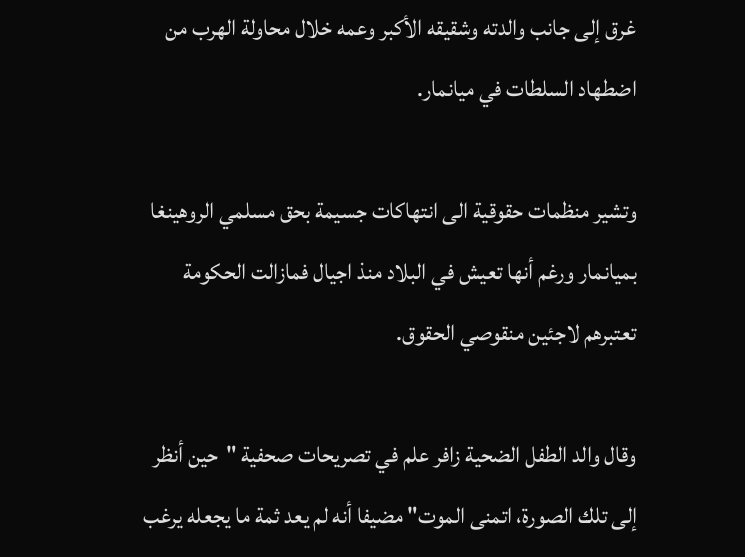غرق إلى جانب والدته وشقيقه الأكبر وعمه خلال محاولة الهرب من اضطهاد السلطات في ميانمار.

وتشير منظمات حقوقية الى انتهاكات جسيمة بحق مسلمي الروهينغا بميانمار ورغم أنها تعيش في البلاد منذ اجيال فمازالت الحكومة تعتبرهم لاجئين منقوصي الحقوق.

وقال والد الطفل الضحية زافر علم في تصريحات صحفية "حين أنظر إلى تلك الصورة، اتمنى الموت" مضيفا أنه لم يعد ثمة ما يجعله يرغب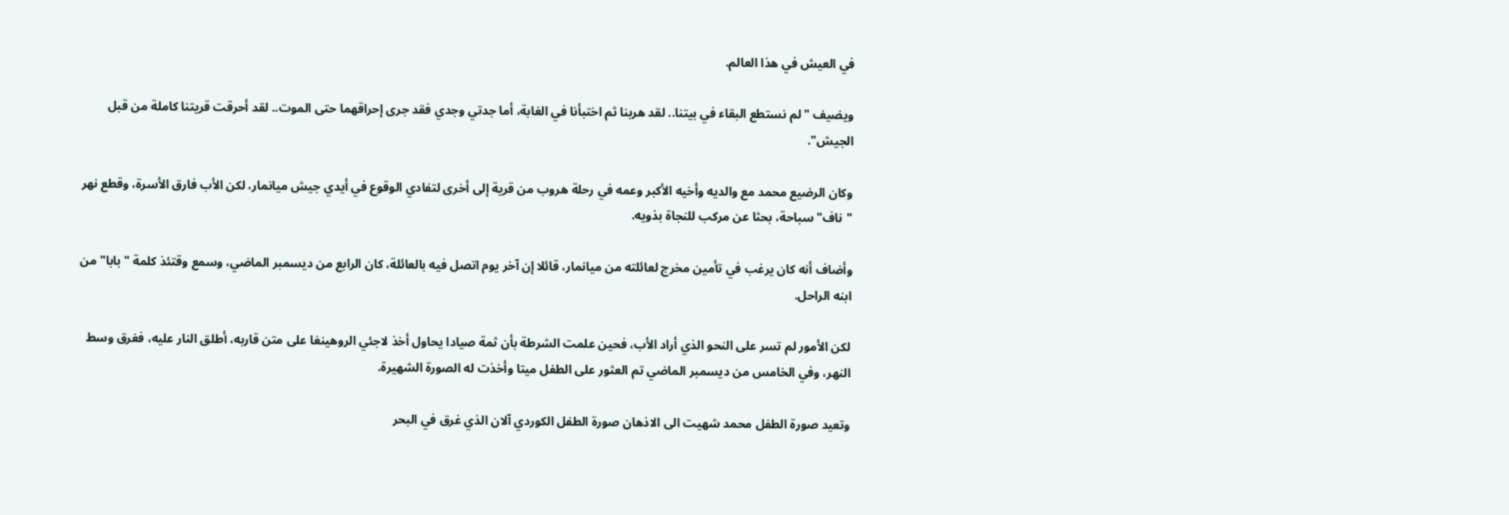في العيش في هذا العالم.

ويضيف "لم نستطع البقاء في بيتنا.. لقد هربنا ثم اختبأنا في الغابة، أما جدتي وجدي فقد جرى إحراقهما حتى الموت.. لقد أحرقت قريتنا كاملة من قبل الجيش".

وكان الرضيع محمد مع والديه وأخيه الأكبر وعمه في رحلة هروب من قرية إلى أخرى لتفادي الوقوع في أيدي جيش ميانمار، لكن الأب فارق الأسرة، وقطع نهر "ناف" سباحة، بحثا عن مركب للنجاة بذويه.

وأضاف أنه كان يرغب في تأمين مخرج لعائلته من ميانمار، قائلا إن آخر يوم اتصل فيه بالعائلة، كان الرابع من ديسمبر الماضي، وسمع وقتئذ كلمة "بابا" من ابنه الراحل.

لكن الأمور لم تسر على النحو الذي أراد الأب، فحين علمت الشرطة بأن ثمة صيادا يحاول أخذ لاجئي الروهينغا على متن قاربه، أطلق النار عليه، فغرق وسط النهر، وفي الخامس من ديسمبر الماضي تم العثور على الطفل ميتا وأخذت له الصورة الشهيرة.

وتعيد صورة الطفل محمد شهيت الى الاذهان صورة الطفل الكوردي آلان الذي غرق في البحر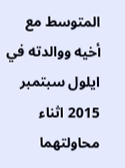المتوسط مع أخيه ووالدته في ايلول سبتمبر 2015 اثناء محاولتهما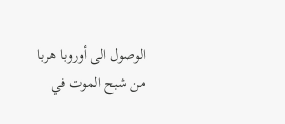الوصول الى أوروبا هربا من شبح الموت في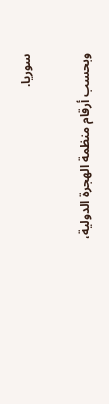سوريا.

وبحسب أرقام منظمة الهجرة الدولية،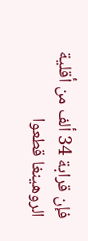فإن قرابة 34 ألف من أقلية الروهينغا قطعوا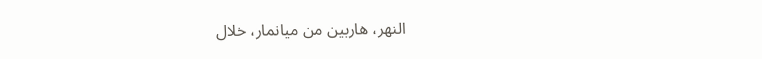النهر، هاربين من ميانمار، خلال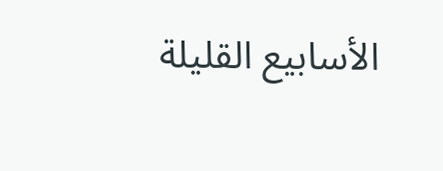الأسابيع القليلة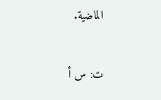الماضية.

ت: س أ